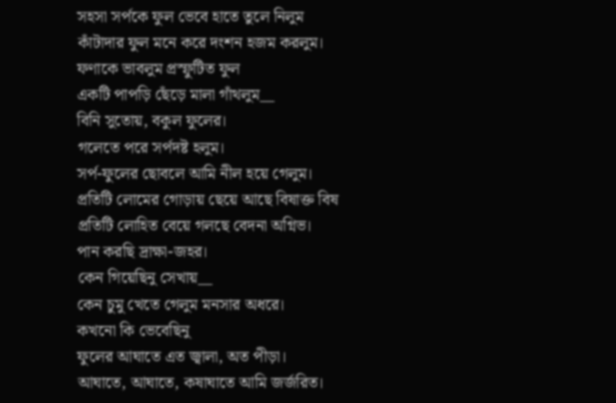সহসা সর্পকে ফুল ভেবে হাতে তুলে নিলুম
কাঁটাদার ফুল মনে করে দংশন হজম করলুম।
ফণাকে ভাবলুম প্রস্ফুটিত ফুল
একটি পাপড়ি ছেঁড়ে মালা গাঁথলুম__
বিনি সুতোয়, বকুল ফুলের।
গলেতে পরে সর্পদষ্ট হলুম।
সর্প-ফুলের ছোবলে আমি নীল হয়ে গেলুম।
প্রতিটি লোমের গোড়ায় ছেয়ে আছে বিষাক্ত বিষ
প্রতিটি লোহিত বেয়ে গলছে বেদনা অগ্নিভ।
পান করছি দ্রাক্ষা-জহর।
কেন গিয়েছিনু সেখায়__
কেন চুমু খেতে গেলুম মনসার অধরে।
কখনো কি ভেবেছিনু
ফুলের আঘাতে এত জ্বালা, অত পীড়া।
আঘাতে, আঘাতে, কষাঘাতে আমি জর্জরিত।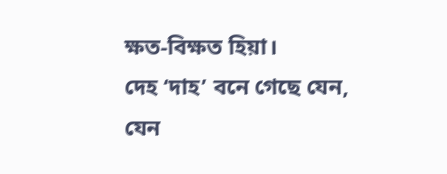ক্ষত-বিক্ষত হিয়া।
দেহ ‘দাহ’ বনে গেছে যেন,
যেন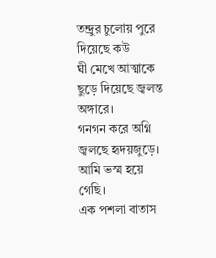তন্দ্রুর চুলোয় পুরে দিয়েছে কউ
ঘী মেখে আত্মাকে ছুড়ে দিয়েছে জ্বলন্ত অঙ্গারে।
গনগন করে অগ্নি জ্বলছে হৃদয়জুড়ে।
আমি ভস্ম হয়ে গেছি।
এক পশলা বাতাস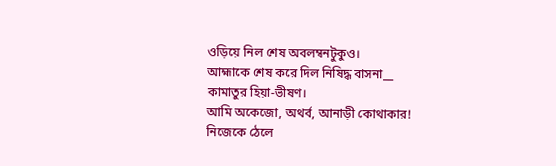ওড়িয়ে নিল শেষ অবলম্বনটুকুও।
আহ্মাকে শেষ করে দিল নিষিদ্ধ বাসনা__
কামাতুর হিয়া-ভীষণ।
আমি অকেজো, অথর্ব, আনাড়ী কোথাকার!
নিজেকে ঠেলে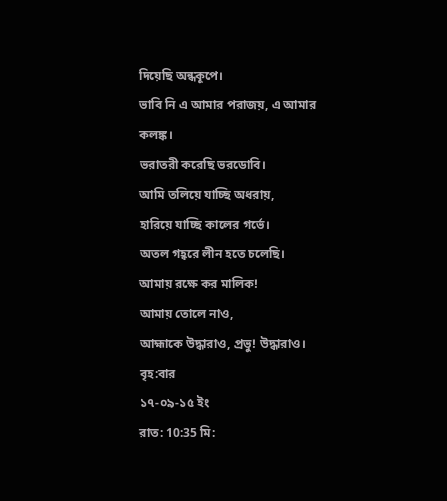দিয়েছি অন্ধকূপে।
ভাবি নি এ আমার পরাজয়, এ আমার কলঙ্ক।
ভরাতরী করেছি ভরডোবি।
আমি তলিয়ে যাচ্ছি অধরায়,
হারিয়ে যাচ্ছি কালের গর্ভে।
অতল গহ্বরে লীন হতে চলেছি।
আমায় রক্ষে কর মালিক!
আমায় তোলে নাও,
আহ্মাকে উদ্ধারাও, প্রভু! উদ্ধারাও।
বৃহ:বার
১৭-০৯-১৫ ইং
রাত: 10:35 মি: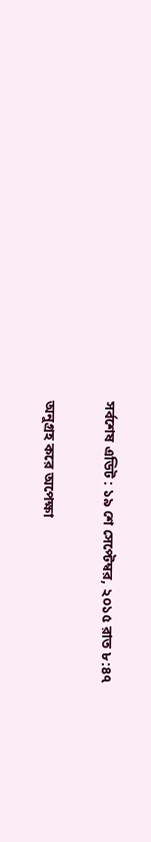সর্বশেষ এডিট : ১৯ শে সেপ্টেম্বর, ২০১৫ রাত ৮:৪৭

অনুগ্রহ করে অপেক্ষা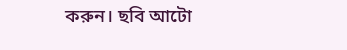করুন। ছবি আটো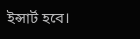ইন্সার্ট হবে।